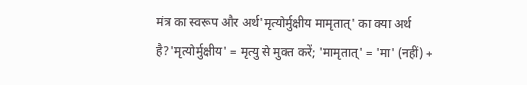मंत्र का स्वरूप और अर्थ'मृत्योर्मुक्षीय मामृतात्' का क्या अर्थ है?'मृत्योर्मुक्षीय' = मृत्यु से मुक्त करें; 'मामृतात्' = 'मा' (नहीं) +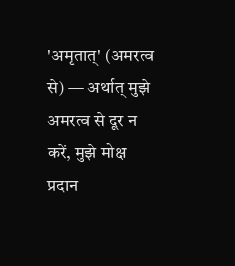'अमृतात्' (अमरत्व से) — अर्थात् मुझे अमरत्व से दूर न करें, मुझे मोक्ष प्रदान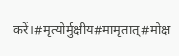करें।#मृत्योर्मुक्षीय#मामृतात्#मोक्ष